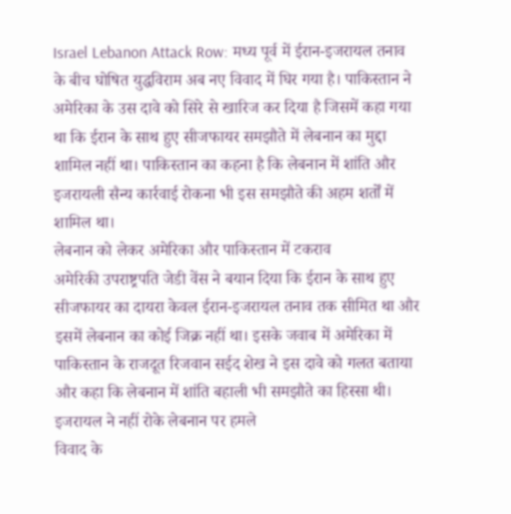Israel Lebanon Attack Row: मध्य पूर्व में ईरान-इजरायल तनाव के बीच घोषित युद्धविराम अब नए विवाद में घिर गया है। पाकिस्तान ने अमेरिका के उस दावे को सिरे से खारिज कर दिया है जिसमें कहा गया था कि ईरान के साथ हुए सीजफायर समझौते में लेबनान का मुद्दा शामिल नहीं था। पाकिस्तान का कहना है कि लेबनान में शांति और इजरायली सैन्य कार्रवाई रोकना भी इस समझौते की अहम शर्तों में शामिल था।
लेबनान को लेकर अमेरिका और पाकिस्तान में टकराव
अमेरिकी उपराष्ट्रपति जेडी वेंस ने बयान दिया कि ईरान के साथ हुए सीजफायर का दायरा केवल ईरान-इजरायल तनाव तक सीमित था और इसमें लेबनान का कोई जिक्र नहीं था। इसके जवाब में अमेरिका में पाकिस्तान के राजदूत रिजवान सईद शेख ने इस दावे को गलत बताया और कहा कि लेबनान में शांति बहाली भी समझौते का हिस्सा थी।
इजरायल ने नहीं रोके लेबनान पर हमले
विवाद के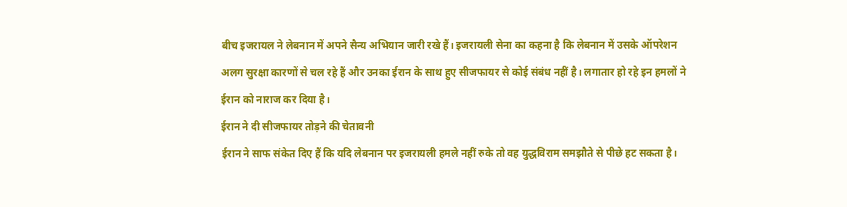बीच इजरायल ने लेबनान में अपने सैन्य अभियान जारी रखे हैं। इजरायली सेना का कहना है कि लेबनान में उसके ऑपरेशन अलग सुरक्षा कारणों से चल रहे हैं और उनका ईरान के साथ हुए सीजफायर से कोई संबंध नहीं है। लगातार हो रहे इन हमलों ने ईरान को नाराज कर दिया है।
ईरान ने दी सीजफायर तोड़ने की चेतावनी
ईरान ने साफ संकेत दिए हैं कि यदि लेबनान पर इजरायली हमले नहीं रुके तो वह युद्धविराम समझौते से पीछे हट सकता है।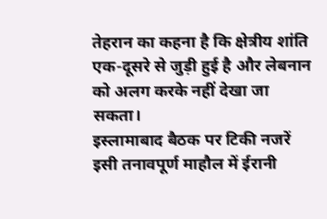तेहरान का कहना है कि क्षेत्रीय शांति एक-दूसरे से जुड़ी हुई है और लेबनान को अलग करके नहीं देखा जा सकता।
इस्लामाबाद बैठक पर टिकी नजरें
इसी तनावपूर्ण माहौल में ईरानी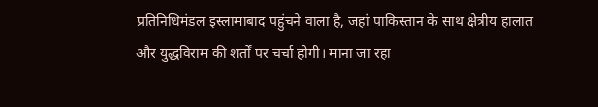प्रतिनिधिमंडल इस्लामाबाद पहुंचने वाला है, जहां पाकिस्तान के साथ क्षेत्रीय हालात और युद्धविराम की शर्तों पर चर्चा होगी। माना जा रहा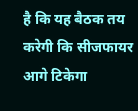है कि यह बैठक तय करेगी कि सीजफायर आगे टिकेगा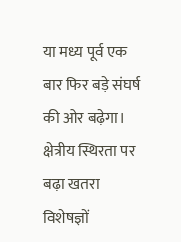या मध्य पूर्व एक बार फिर बड़े संघर्ष की ओर बढ़ेगा।
क्षेत्रीय स्थिरता पर बढ़ा खतरा
विशेषज्ञों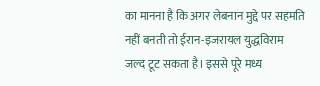का मानना है कि अगर लेबनान मुद्दे पर सहमति नहीं बनती तो ईरान-इजरायल युद्धविराम जल्द टूट सकता है। इससे पूरे मध्य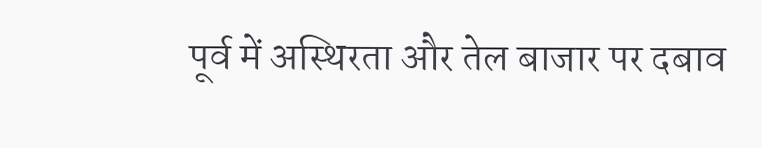पूर्व में अस्थिरता और तेल बाजार पर दबाव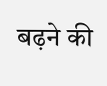बढ़ने की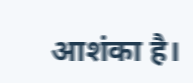आशंका है।